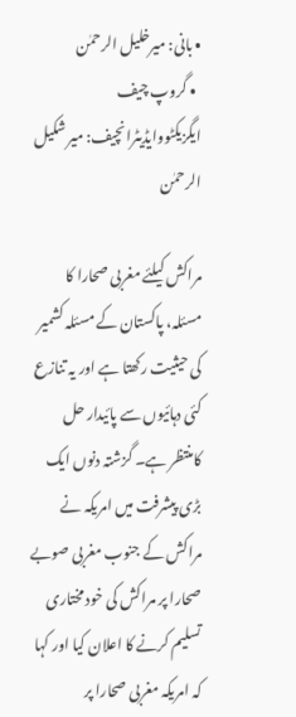• بانی: میرخلیل الرحمٰن
  • گروپ چیف ایگزیکٹووایڈیٹرانچیف: میر شکیل الرحمٰن

مراکش کیلئے مغربی صحارا کا مسئلہ، پاکستان کے مسئلہ کشمیر کی حیثیت رکھتا ہے اور یہ تنازع کئی دہائیوں سے پائیدار حل کامنتظر ہے۔ گزشتہ دنوں ایک بڑی پیشرفت میں امریکہ نے مراکش کے جنوب مغربی صوبے صحارا پر مراکش کی خود مختاری تسلیم کرنے کا اعلان کیا اور کہا کہ امریکہ مغربی صحارا پر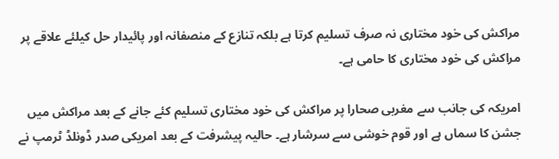مراکش کی خود مختاری نہ صرف تسلیم کرتا ہے بلکہ تنازع کے منصفانہ اور پائیدار حل کیلئے علاقے پر مراکش کی خود مختاری کا حامی ہے۔

امریکہ کی جانب سے مغربی صحارا پر مراکش کی خود مختاری تسلیم کئے جانے کے بعد مراکش میں جشن کا سماں ہے اور قوم خوشی سے سرشار ہے۔ حالیہ پیشرفت کے بعد امریکی صدر ڈونلڈ ٹرمپ نے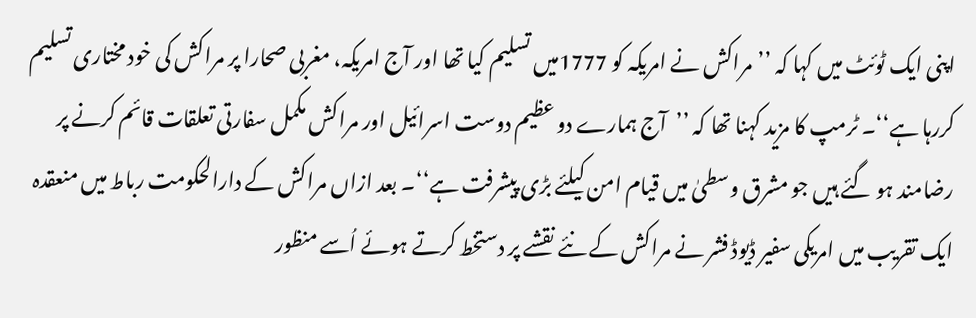اپنی ایک ٹوئٹ میں کہا کہ ’’مراکش نے امریکہ کو 1777میں تسلیم کیا تھا اور آج امریکہ، مغربی صحارا پر مراکش کی خود مختاری تسلیم کررہا ہے‘‘۔ ٹرمپ کا مزید کہنا تھا کہ ’’آج ہمارے دو عظیم دوست اسرائیل اور مراکش مکمل سفارتی تعلقات قائم کرنے پر رضامند ہو گئے ہیں جو مشرق وسطیٰ میں قیام امن کیلئے بڑی پیشرفت ہے‘‘۔ بعد ازاں مراکش کے دارالحکومت رباط میں منعقدہ ایک تقریب میں امریکی سفیر ڈیوڈ فشر نے مراکش کے نئے نقشے پر دستخط کرتے ہوئے اُسے منظور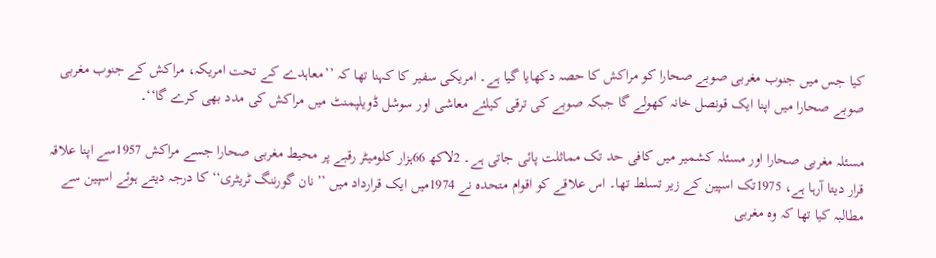کیا جس میں جنوب مغربی صوبے صحارا کو مراکش کا حصہ دکھایا گیا ہے۔ امریکی سفیر کا کہنا تھا کہ ’’معاہدے کے تحت امریکہ، مراکش کے جنوب مغربی صوبے صحارا میں اپنا ایک قونصل خانہ کھولے گا جبکہ صوبے کی ترقی کیلئے معاشی اور سوشل ڈویلپمنٹ میں مراکش کی مدد بھی کرے گا‘‘۔

مسئلہ مغربی صحارا اور مسئلہ کشمیر میں کافی حد تک مماثلت پائی جاتی ہے۔ 2لاکھ 66ہزار کلومیٹر رقبے پر محیط مغربی صحارا جسے مراکش 1957سے اپنا علاقہ قرار دیتا آرہا ہے، 1975تک اسپین کے زیر تسلط تھا۔ اس علاقے کو اقوام متحدہ نے 1974میں ایک قرارداد میں ’’نان گورننگ ٹریٹری‘‘ کا درجہ دیتے ہوئے اسپین سے مطالبہ کیا تھا کہ وہ مغربی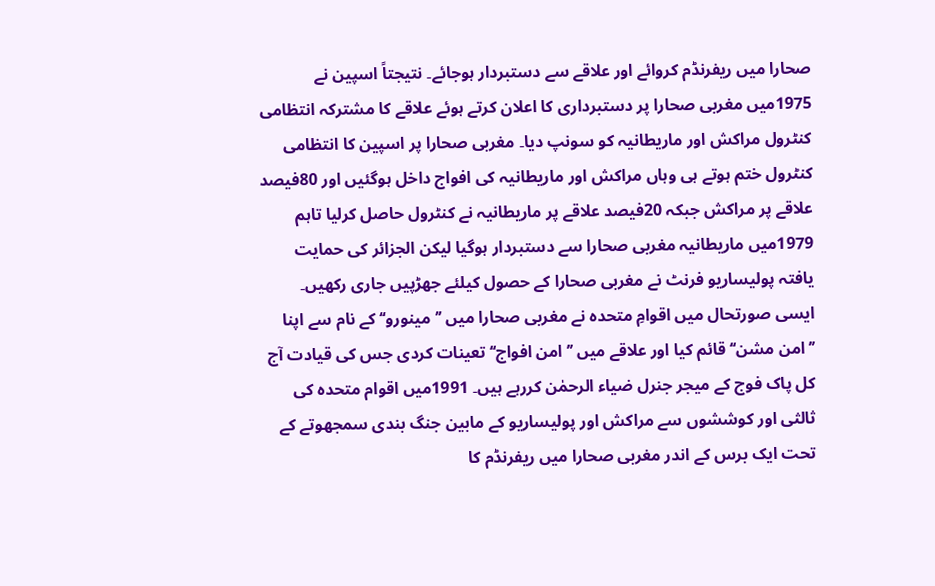صحارا میں ریفرنڈم کروائے اور علاقے سے دستبردار ہوجائے۔ نتیجتاً اسپین نے 1975میں مغربی صحارا پر دستبرداری کا اعلان کرتے ہوئے علاقے کا مشترکہ انتظامی کنٹرول مراکش اور ماریطانیہ کو سونپ دیا۔ مغربی صحارا پر اسپین کا انتظامی کنٹرول ختم ہوتے ہی وہاں مراکش اور ماریطانیہ کی افواج داخل ہوگئیں اور 80فیصد علاقے پر مراکش جبکہ 20فیصد علاقے پر ماریطانیہ نے کنٹرول حاصل کرلیا تاہم 1979میں ماریطانیہ مغربی صحارا سے دستبردار ہوگیا لیکن الجزائر کی حمایت یافتہ پولیساریو فرنٹ نے مغربی صحارا کے حصول کیلئے جھڑپیں جاری رکھیں۔ ایسی صورتحال میں اقوامِ متحدہ نے مغربی صحارا میں ’’مینورو‘‘ کے نام سے اپنا ’’امن مشن‘‘ قائم کیا اور علاقے میں ’’امن افواج‘‘ تعینات کردی جس کی قیادت آج کل پاک فوج کے میجر جنرل ضیاء الرحمٰن کررہے ہیں۔ 1991میں اقوام متحدہ کی ثالثی اور کوششوں سے مراکش اور پولیساریو کے مابین جنگ بندی سمجھوتے کے تحت ایک برس کے اندر مغربی صحارا میں ریفرنڈم کا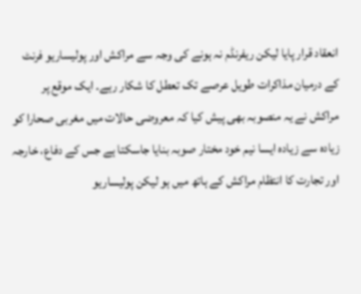انعقاد قرار پایا لیکن ریفرنڈم نہ ہونے کی وجہ سے مراکش اور پولیساریو فرنٹ کے درمیان مذاکرات طویل عرصے تک تعطل کا شکار رہے۔ ایک موقع پر مراکش نے یہ منصوبہ بھی پیش کیا کہ معروضی حالات میں مغربی صحارا کو زیادہ سے زیادہ ایسا نیم خود مختار صوبہ بنایا جاسکتا ہے جس کے دفاع، خارجہ اور تجارت کا انتظام مراکش کے ہاتھ میں ہو لیکن پولیساریو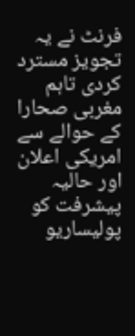فرنٹ نے یہ تجویز مسترد کردی تاہم مغربی صحارا کے حوالے سے امریکی اعلان اور حالیہ پیشرفت کو پولیساریو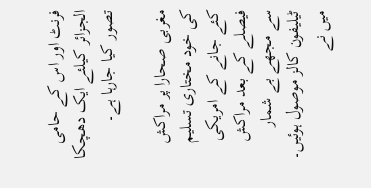فرنٹ اور اس کے حامی الجزائر کیلئے ایک دھچکا تصور کیا جارہا ہے۔

مغربی صحارا پر مراکش کی خود مختاری تسلیم کئے جانے کے امریکی فیصلے کے بعد مراکش سے مجھے بے شمار ٹیلیفون کالز موصول ہوئیں۔ میں نے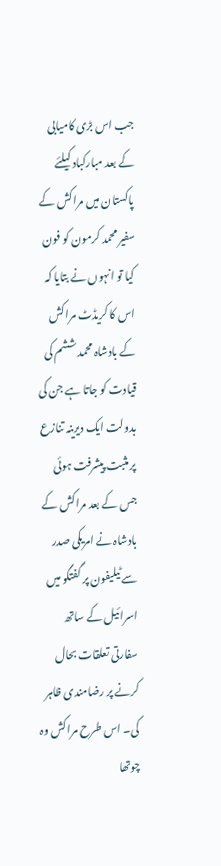جب اس بڑی کامیابی کے بعد مبارکباد کیلئے پاکستان میں مراکش کے سفیر محمد کرمون کو فون کیا تو انہوں نے بتایا کہ اس کا کریڈٹ مراکش کے بادشاہ محمد ششم کی قیادت کو جاتا ہے جن کی بدولت ایک دیرینہ تنازع پر مثبت پیشرفت ہوئی جس کے بعد مراکش کے بادشاہ نے امریکی صدر سے ٹیلیفون پر گفتگو میں اسرائیل کے ساتھ سفارتی تعلقات بحال کرنے پر رضامندی ظاہر کی۔ اس طرح مراکش وہ چوتھا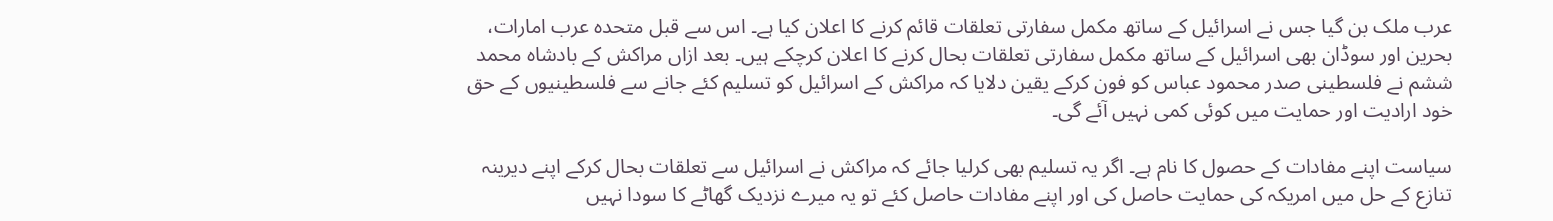عرب ملک بن گیا جس نے اسرائیل کے ساتھ مکمل سفارتی تعلقات قائم کرنے کا اعلان کیا ہے۔ اس سے قبل متحدہ عرب امارات، بحرین اور سوڈان بھی اسرائیل کے ساتھ مکمل سفارتی تعلقات بحال کرنے کا اعلان کرچکے ہیں۔ بعد ازاں مراکش کے بادشاہ محمد ششم نے فلسطینی صدر محمود عباس کو فون کرکے یقین دلایا کہ مراکش کے اسرائیل کو تسلیم کئے جانے سے فلسطینیوں کے حق خود ارادیت اور حمایت میں کوئی کمی نہیں آئے گی۔

سیاست اپنے مفادات کے حصول کا نام ہے۔ اگر یہ تسلیم بھی کرلیا جائے کہ مراکش نے اسرائیل سے تعلقات بحال کرکے اپنے دیرینہ تنازع کے حل میں امریکہ کی حمایت حاصل کی اور اپنے مفادات حاصل کئے تو یہ میرے نزدیک گھاٹے کا سودا نہیں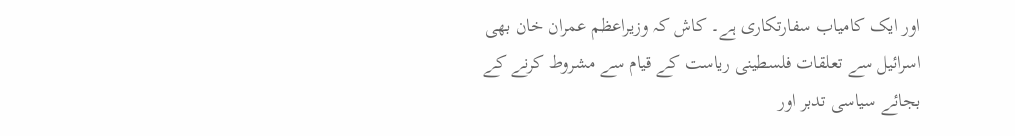اور ایک کامیاب سفارتکاری ہے۔ کاش کہ وزیراعظم عمران خان بھی اسرائیل سے تعلقات فلسطینی ریاست کے قیام سے مشروط کرنے کے بجائے سیاسی تدبر اور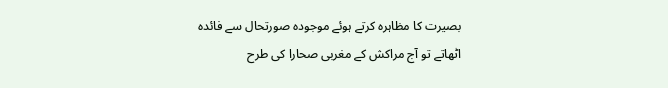بصیرت کا مظاہرہ کرتے ہوئے موجودہ صورتحال سے فائدہ اٹھاتے تو آج مراکش کے مغربی صحارا کی طرح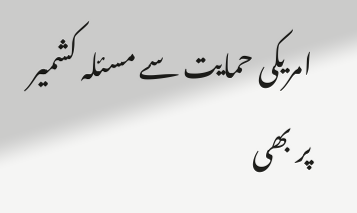امریکی حمایت سے مسئلہ کشمیر پر بھی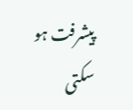پیشرفت ہو سکتی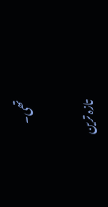تھی۔

تازہ ترین